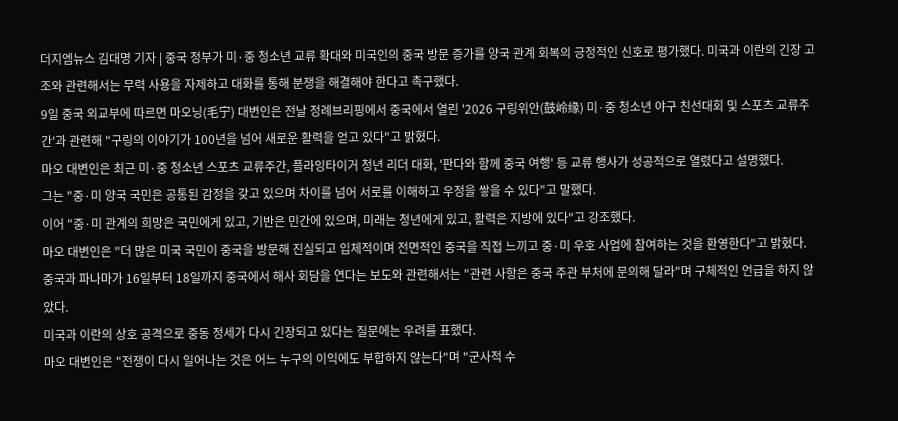더지엠뉴스 김대명 기자 | 중국 정부가 미·중 청소년 교류 확대와 미국인의 중국 방문 증가를 양국 관계 회복의 긍정적인 신호로 평가했다. 미국과 이란의 긴장 고조와 관련해서는 무력 사용을 자제하고 대화를 통해 분쟁을 해결해야 한다고 촉구했다.
9일 중국 외교부에 따르면 마오닝(毛宁) 대변인은 전날 정례브리핑에서 중국에서 열린 '2026 구링위안(鼓岭缘) 미·중 청소년 야구 친선대회 및 스포츠 교류주간'과 관련해 "구링의 이야기가 100년을 넘어 새로운 활력을 얻고 있다"고 밝혔다.
마오 대변인은 최근 미·중 청소년 스포츠 교류주간, 플라잉타이거 청년 리더 대화, '판다와 함께 중국 여행' 등 교류 행사가 성공적으로 열렸다고 설명했다.
그는 "중·미 양국 국민은 공통된 감정을 갖고 있으며 차이를 넘어 서로를 이해하고 우정을 쌓을 수 있다"고 말했다.
이어 "중·미 관계의 희망은 국민에게 있고, 기반은 민간에 있으며, 미래는 청년에게 있고, 활력은 지방에 있다"고 강조했다.
마오 대변인은 "더 많은 미국 국민이 중국을 방문해 진실되고 입체적이며 전면적인 중국을 직접 느끼고 중·미 우호 사업에 참여하는 것을 환영한다"고 밝혔다.
중국과 파나마가 16일부터 18일까지 중국에서 해사 회담을 연다는 보도와 관련해서는 "관련 사항은 중국 주관 부처에 문의해 달라"며 구체적인 언급을 하지 않았다.
미국과 이란의 상호 공격으로 중동 정세가 다시 긴장되고 있다는 질문에는 우려를 표했다.
마오 대변인은 "전쟁이 다시 일어나는 것은 어느 누구의 이익에도 부합하지 않는다"며 "군사적 수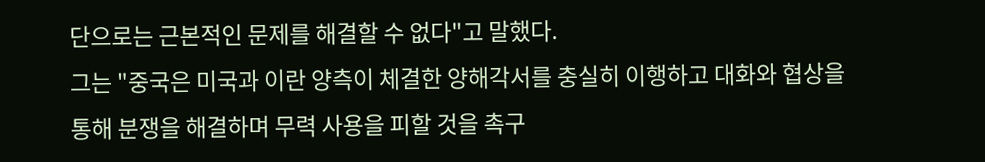단으로는 근본적인 문제를 해결할 수 없다"고 말했다.
그는 "중국은 미국과 이란 양측이 체결한 양해각서를 충실히 이행하고 대화와 협상을 통해 분쟁을 해결하며 무력 사용을 피할 것을 촉구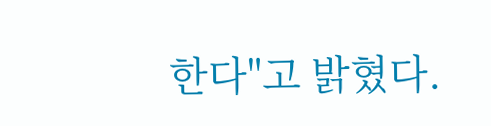한다"고 밝혔다.